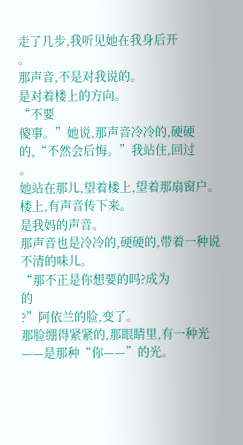走了几步,我听见她在我身后开
。
那声音,不是对我说的。
是对着楼上的方向。
“不要
傻事。”她说,那声音冷冷的,硬硬的,“不然会后悔。”我站住,回过
。
她站在那儿,望着楼上,望着那扇窗户。
楼上,有声音传下来。
是我妈的声音。
那声音也是冷冷的,硬硬的,带着一种说不清的味儿。
“那不正是你想要的吗?成为
的
?”阿依兰的脸,变了。
那脸绷得紧紧的,那眼睛里,有一种光——是那种“你——”的光。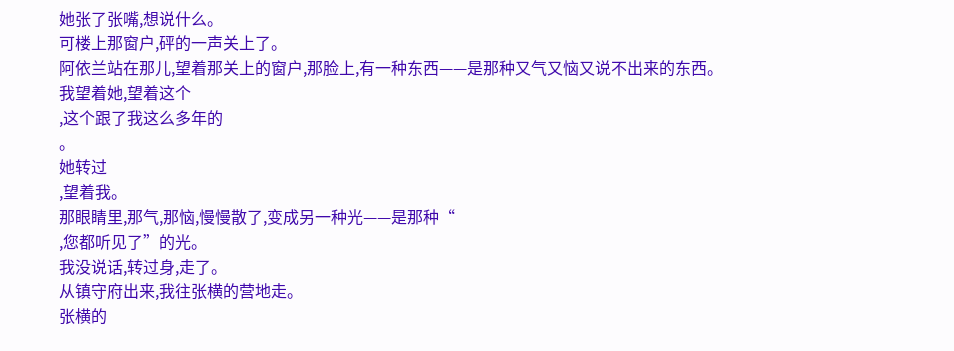她张了张嘴,想说什么。
可楼上那窗户,砰的一声关上了。
阿依兰站在那儿,望着那关上的窗户,那脸上,有一种东西——是那种又气又恼又说不出来的东西。
我望着她,望着这个
,这个跟了我这么多年的
。
她转过
,望着我。
那眼睛里,那气,那恼,慢慢散了,变成另一种光——是那种“
,您都听见了”的光。
我没说话,转过身,走了。
从镇守府出来,我往张横的营地走。
张横的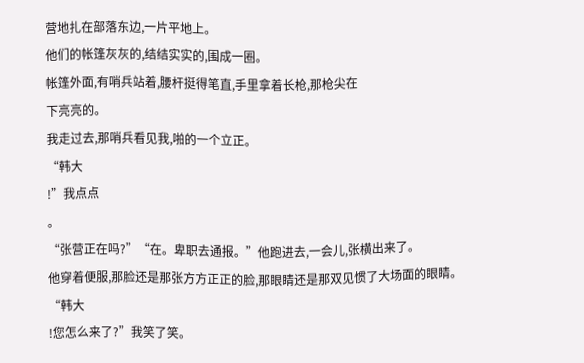营地扎在部落东边,一片平地上。
他们的帐篷灰灰的,结结实实的,围成一圈。
帐篷外面,有哨兵站着,腰杆挺得笔直,手里拿着长枪,那枪尖在
下亮亮的。
我走过去,那哨兵看见我,啪的一个立正。
“韩大
!”我点点
。
“张营正在吗?”“在。卑职去通报。”他跑进去,一会儿,张横出来了。
他穿着便服,那脸还是那张方方正正的脸,那眼睛还是那双见惯了大场面的眼睛。
“韩大
!您怎么来了?”我笑了笑。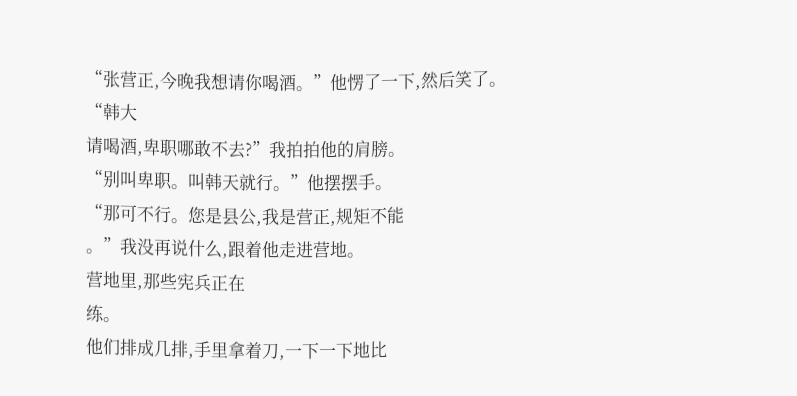“张营正,今晚我想请你喝酒。”他愣了一下,然后笑了。
“韩大
请喝酒,卑职哪敢不去?”我拍拍他的肩膀。
“别叫卑职。叫韩天就行。”他摆摆手。
“那可不行。您是县公,我是营正,规矩不能
。”我没再说什么,跟着他走进营地。
营地里,那些宪兵正在
练。
他们排成几排,手里拿着刀,一下一下地比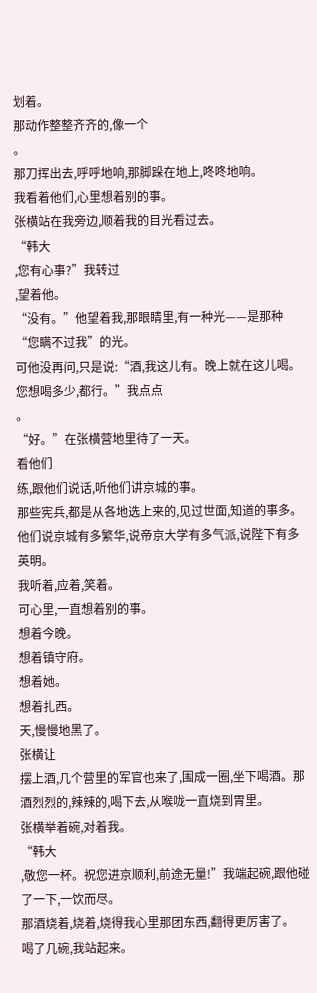划着。
那动作整整齐齐的,像一个
。
那刀挥出去,呼呼地响,那脚跺在地上,咚咚地响。
我看着他们,心里想着别的事。
张横站在我旁边,顺着我的目光看过去。
“韩大
,您有心事?”我转过
,望着他。
“没有。”他望着我,那眼睛里,有一种光——是那种“您瞒不过我”的光。
可他没再问,只是说:“酒,我这儿有。晚上就在这儿喝。您想喝多少,都行。”我点点
。
“好。”在张横营地里待了一天。
看他们
练,跟他们说话,听他们讲京城的事。
那些宪兵,都是从各地选上来的,见过世面,知道的事多。
他们说京城有多繁华,说帝京大学有多气派,说陛下有多英明。
我听着,应着,笑着。
可心里,一直想着别的事。
想着今晚。
想着镇守府。
想着她。
想着扎西。
天,慢慢地黑了。
张横让
摆上酒,几个营里的军官也来了,围成一圈,坐下喝酒。那酒烈烈的,辣辣的,喝下去,从喉咙一直烧到胃里。
张横举着碗,对着我。
“韩大
,敬您一杯。祝您进京顺利,前途无量!”我端起碗,跟他碰了一下,一饮而尽。
那酒烧着,烧着,烧得我心里那团东西,翻得更厉害了。
喝了几碗,我站起来。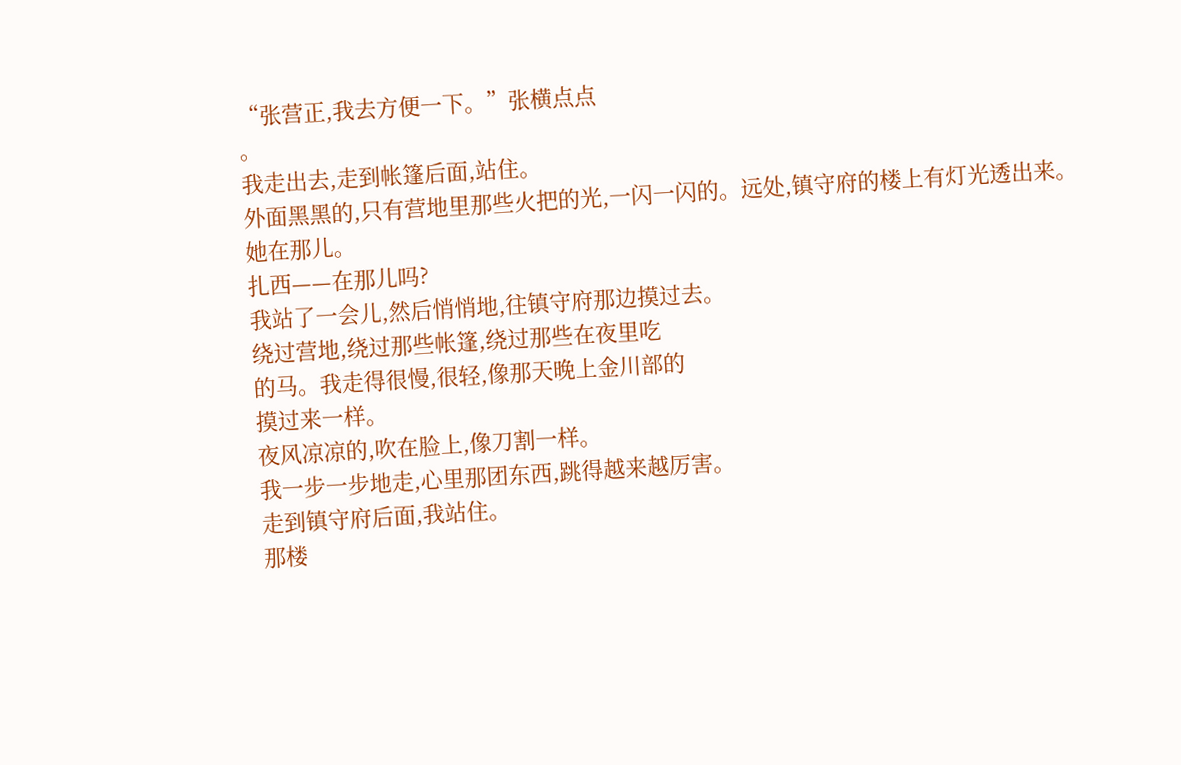“张营正,我去方便一下。”张横点点
。
我走出去,走到帐篷后面,站住。
外面黑黑的,只有营地里那些火把的光,一闪一闪的。远处,镇守府的楼上有灯光透出来。
她在那儿。
扎西——在那儿吗?
我站了一会儿,然后悄悄地,往镇守府那边摸过去。
绕过营地,绕过那些帐篷,绕过那些在夜里吃
的马。我走得很慢,很轻,像那天晚上金川部的
摸过来一样。
夜风凉凉的,吹在脸上,像刀割一样。
我一步一步地走,心里那团东西,跳得越来越厉害。
走到镇守府后面,我站住。
那楼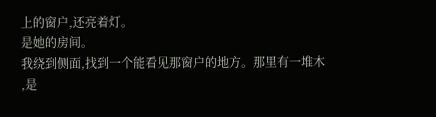上的窗户,还亮着灯。
是她的房间。
我绕到侧面,找到一个能看见那窗户的地方。那里有一堆木
,是